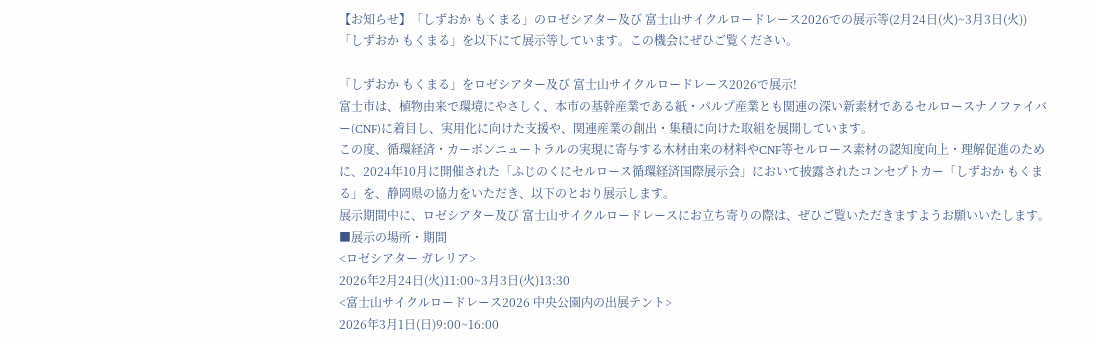【お知らせ】「しずおか もくまる」のロゼシアター及び 富士山サイクルロードレース2026での展示等(2月24日(火)~3月3日(火))
「しずおか もくまる」を以下にて展示等しています。この機会にぜひご覧ください。

「しずおか もくまる」をロゼシアター及び 富士山サイクルロードレース2026で展示!
富士市は、植物由来で環境にやさしく、本市の基幹産業である紙・パルプ産業とも関連の深い新素材であるセルロースナノファイバー(CNF)に着目し、実用化に向けた支援や、関連産業の創出・集積に向けた取組を展開しています。
この度、循環経済・カーボンニュートラルの実現に寄与する木材由来の材料やCNF等セルロース素材の認知度向上・理解促進のために、2024年10月に開催された「ふじのくにセルロース循環経済国際展示会」において披露されたコンセプトカー「しずおか もくまる」を、静岡県の協力をいただき、以下のとおり展示します。
展示期間中に、ロゼシアター及び 富士山サイクルロードレースにお立ち寄りの際は、ぜひご覧いただきますようお願いいたします。
■展示の場所・期間
<ロゼシアター ガレリア>
2026年2月24日(火)11:00~3月3日(火)13:30
<富士山サイクルロードレース2026 中央公園内の出展テント>
2026年3月1日(日)9:00~16:00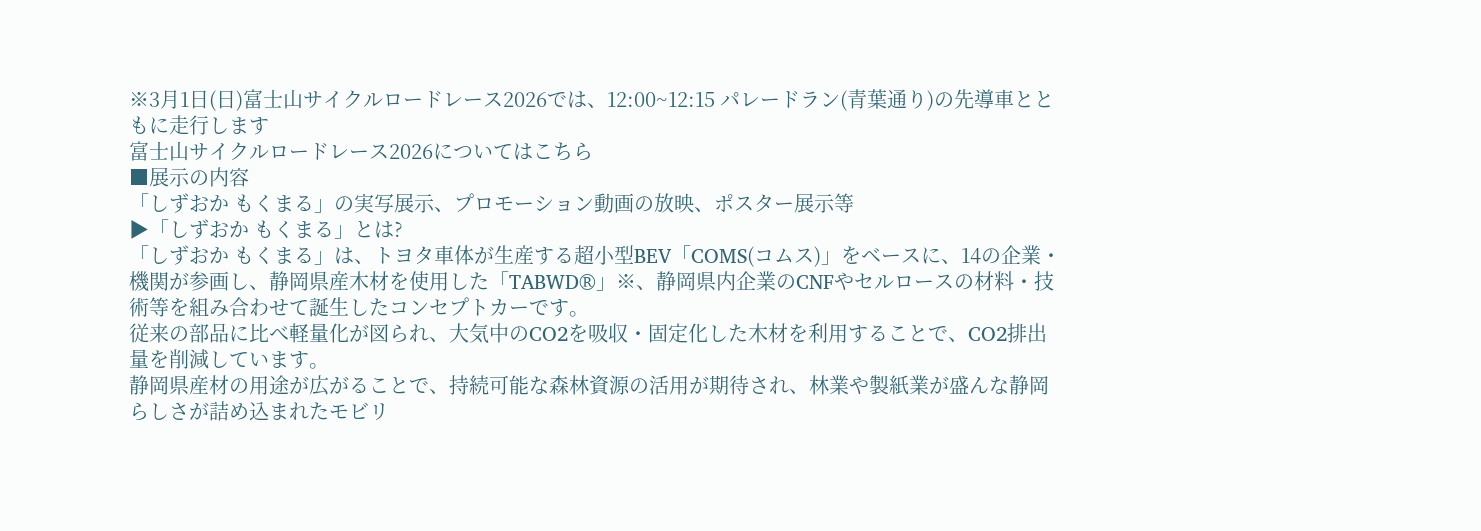※3月1日(日)富士山サイクルロードレース2026では、12:00~12:15 パレードラン(青葉通り)の先導車とともに走行します
富士山サイクルロードレース2026についてはこちら
■展示の内容
「しずおか もくまる」の実写展示、プロモーション動画の放映、ポスター展示等
▶「しずおか もくまる」とは?
「しずおか もくまる」は、トヨタ車体が生産する超小型BEV「COMS(コムス)」をベースに、14の企業・機関が参画し、静岡県産木材を使用した「TABWD®」※、静岡県内企業のCNFやセルロースの材料・技術等を組み合わせて誕生したコンセプトカーです。
従来の部品に比べ軽量化が図られ、大気中のCO2を吸収・固定化した木材を利用することで、CO2排出量を削減しています。
静岡県産材の用途が広がることで、持続可能な森林資源の活用が期待され、林業や製紙業が盛んな静岡らしさが詰め込まれたモビリ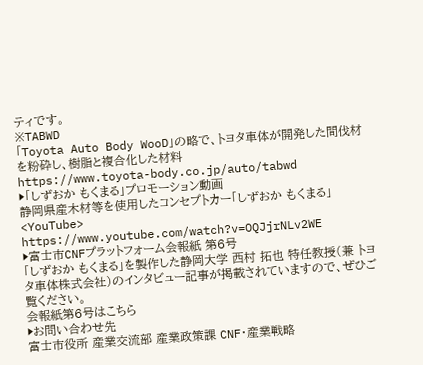ティです。
※TABWD
「Toyota Auto Body WooD」の略で、トヨタ車体が開発した間伐材を粉砕し、樹脂と複合化した材料
https://www.toyota-body.co.jp/auto/tabwd
▶「しずおか もくまる」プロモーション動画
静岡県産木材等を使用したコンセプトカー「しずおか もくまる」<YouTube>
https://www.youtube.com/watch?v=OQJjrNLv2WE
▶富士市CNFプラットフォーム会報紙 第6号
「しずおか もくまる」を製作した静岡大学 西村 拓也 特任教授(兼 トヨタ車体株式会社)のインタビュー記事が掲載されていますので、ぜひご覧ください。
会報紙第6号はこちら
▶お問い合わせ先
富士市役所 産業交流部 産業政策課 CNF・産業戦略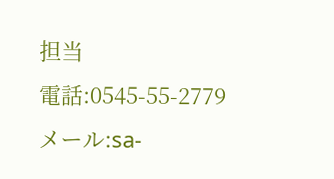担当
電話:0545-55-2779
メール:sa-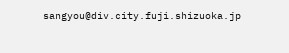sangyou@div.city.fuji.shizuoka.jp